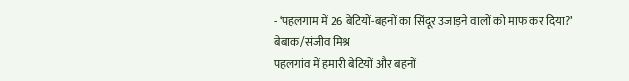- ‘पहलगाम में 26 बेटियों-बहनों का सिंदूर उजाड़ने वालों को माफ कर दिया?’
बेबाक/संजीव मिश्र
पहलगांव में हमारी बेटियों और बहनों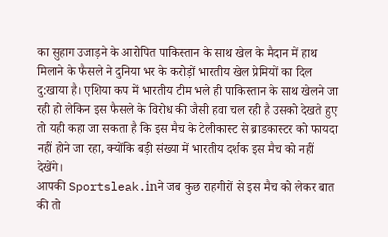का सुहाग उजाड़ने के आरोपित पाकिस्तान के साथ खेल के मैदान में हाथ मिलाने के फैसले ने दुनिया भर के करोड़ों भारतीय खेल प्रेमियों का दिल दु:खाया है। एशिया कप में भारतीय टीम भले ही पाकिस्तान के साथ खेलने जा रही हो लेकिन इस फैसले के विरोध की जैसी हवा चल रही है उसको देखते हुए तो यही कहा जा सकता है कि इस मैच के टेलीकास्ट से ब्राडकास्टर को फायदा नहीं होने जा रहा, क्योंकि बड़ी संख्या में भारतीय दर्शक इस मैच को नहीं देखेंगे।
आपकी Sportsleak.inने जब कुछ राहगीरों से इस मैच को लेकर बात की तो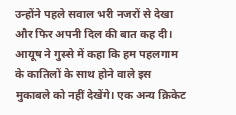उन्होंने पहले सवाल भरी नजरों से देखा और फिर अपनी दिल की बात कह दी। आयूष ने गुस्से में कहा कि हम पहलगाम के कातिलों के साथ होने वाले इस मुकाबले को नहीं देखेंगे। एक अन्य क्रिकेट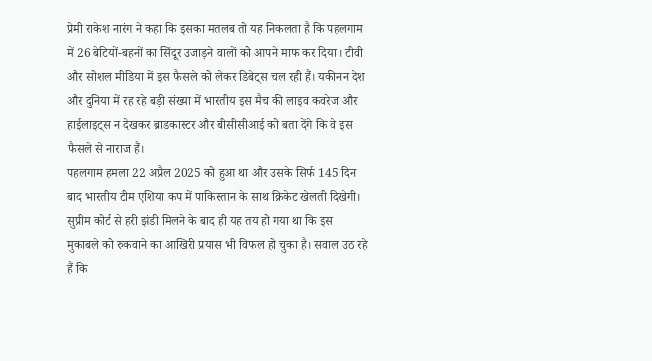प्रेमी राकेश नारंग ने कहा कि इसका मतलब तो यह निकलता है कि पहलगाम में 26 बेटियों-बहनों का सिंदूर उजाड़ने वालों को आपने माफ कर दिया। टीवी और सोशल मीडिया में इस फैसले को लेकर डिबेट्स चल रही हैं। यकीनन देश और दुनिया में रह रहे बड़ी संख्या में भारतीय इस मैच की लाइव कवरेज और हाईलाइट्स न देखकर ब्राडकास्टर और बीसीसीआई को बता देंगे कि वे इस फैसले से नाराज हैं।
पहलगाम हमला 22 अप्रैल 2025 को हुआ था और उसके सिर्फ 145 दिन बाद भारतीय टीम एशिया कप में पाकिस्तान के साथ क्रिकेट खेलती दिखेगी। सुप्रीम कोर्ट से हरी झंडी मिलने के बाद ही यह तय हो गया था कि इस मुकाबले को रुकवाने का आखिरी प्रयास भी विफल हो चुका है। सवाल उठ रहे हैं कि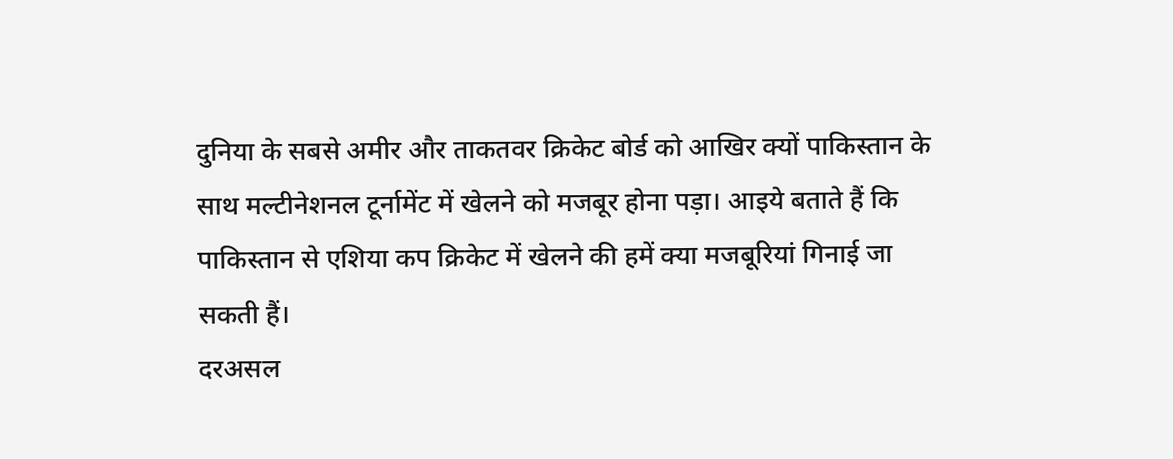दुनिया के सबसे अमीर और ताकतवर क्रिकेट बोर्ड को आखिर क्यों पाकिस्तान के साथ मल्टीनेशनल टूर्नामेंट में खेलने को मजबूर होना पड़ा। आइये बताते हैं कि पाकिस्तान से एशिया कप क्रिकेट में खेलने की हमें क्या मजबूरियां गिनाई जा सकती हैं।
दरअसल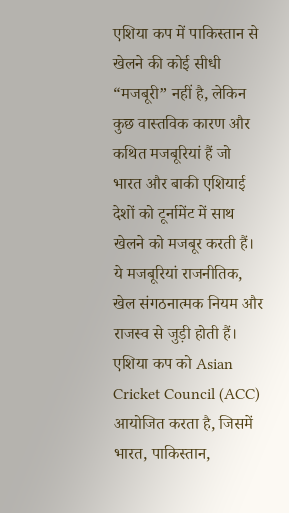एशिया कप में पाकिस्तान से खेलने की कोई सीधी “मजबूरी” नहीं है, लेकिन कुछ वास्तविक कारण और कथित मजबूरियां हैं जो भारत और बाकी एशियाई देशों को टूर्नामेंट में साथ खेलने को मजबूर करती हैं। ये मजबूरियां राजनीतिक, खेल संगठनात्मक नियम और राजस्व से जुड़ी होती हैं। एशिया कप को Asian Cricket Council (ACC) आयोजित करता है, जिसमें भारत, पाकिस्तान,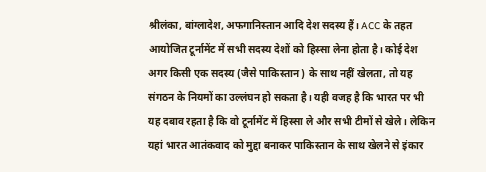श्रीलंका, बांग्लादेश, अफगानिस्तान आदि देश सदस्य हैं। ACC के तहत आयोजित टूर्नामेंट में सभी सदस्य देशों को हिस्सा लेना होता है। कोई देश अगर किसी एक सदस्य (जैसे पाकिस्तान) के साथ नहीं खेलता, तो यह संगठन के नियमों का उल्लंघन हो सकता है। यही वजह है कि भारत पर भी यह दबाव रहता है कि वो टूर्नामेंट में हिस्सा ले और सभी टीमों से खेले। लेकिन यहां भारत आतंकवाद को मुद्दा बनाकर पाकिस्तान के साथ खेलने से इंकार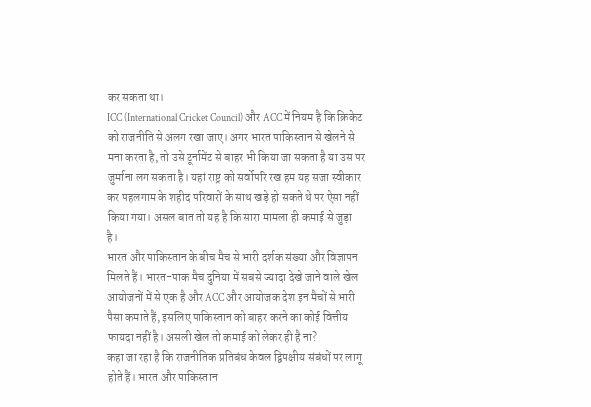कर सकता था।
ICC (International Cricket Council) और ACC में नियम है कि क्रिकेट को राजनीति से अलग रखा जाए। अगर भारत पाकिस्तान से खेलने से मना करता है, तो उसे टूर्नामेंट से बाहर भी किया जा सकता है या उस पर जुर्माना लग सकता है। यहां राष्ट्र को सर्वोपरि रख हम यह सजा स्वीकार कर पहलगाम के शहीद परिवारों के साथ खड़े हो सकते थे पर ऐसा नहीं किया गया। असल बात तो यह है कि सारा मामला ही कमाई से जुड़ा है।
भारत और पाकिस्तान के बीच मैच से भारी दर्शक संख्या और विज्ञापन मिलते हैं। भारत-पाक मैच दुनिया में सबसे ज्यादा देखे जाने वाले खेल आयोजनों में से एक है और ACC और आयोजक देश इन मैचों से भारी पैसा कमाते हैं, इसलिए पाकिस्तान को बाहर करने का कोई वित्तीय फायदा नहीं है। असली खेल तो कमाई को लेकर ही है ना?
कहा जा रहा है कि राजनीतिक प्रतिबंध केवल द्विपक्षीय संबंधों पर लागू होते हैं। भारत और पाकिस्तान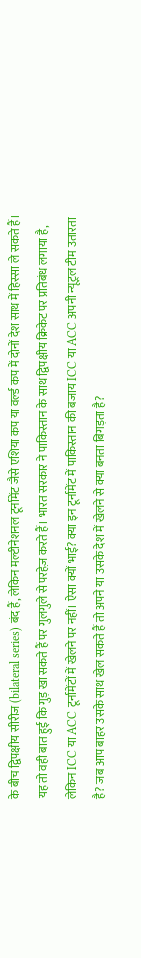के बीच द्विपक्षीय सीरीज (bilateral series) बंद हैं, लेकिन मल्टीनेशनल टूर्नामेंट जैसे एशिया कप या वर्ल्ड कप में दोनों देश साथ में हिस्सा ले सकते हैं। यह तो वही बात हुई कि गुड़ खा सकते हैं पर गुलगुले से परहेज़ करते हैं। भारत सरकार ने पाकिस्तान के साथ द्विपक्षीय क्रिकेट पर प्रतिबंध लगाया है, लेकिन ICC या ACC टूर्नामेंटों में खेलने पर नहीं। ऐसा क्यों भाई? क्या इन टूर्नामेंट में पाकिस्तान की बजाय ICC या ACC अपनी न्यूट्रल टीम उतारता है? जब आप बाहर उसके साथ खेल सकते हैं तो अपने या उसके देश में खेलने से क्या बनता बिगड़ता है?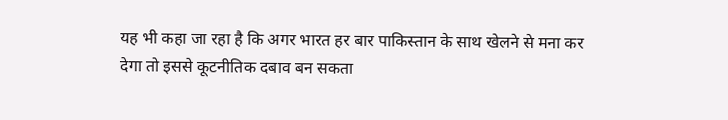यह भी कहा जा रहा है कि अगर भारत हर बार पाकिस्तान के साथ खेलने से मना कर देगा तो इससे कूटनीतिक दबाव बन सकता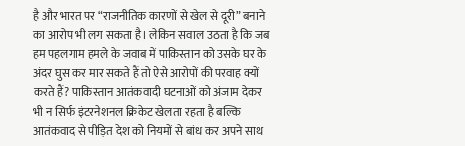है और भारत पर “राजनीतिक कारणों से खेल से दूरी” बनाने का आरोप भी लग सकता है। लेकिन सवाल उठता है कि जब हम पहलगाम हमले के जवाब में पाकिस्तान को उसके घर के अंदर घुस कर मार सकते हैं तो ऐसे आरोपों की परवाह क्यों करते हैं? पाकिस्तान आतंकवादी घटनाओं को अंजाम देकर भी न सिर्फ इंटरनेशनल क्रिकेट खेलता रहता है बल्कि आतंकवाद से पीड़ित देश को नियमों से बांध कर अपने साथ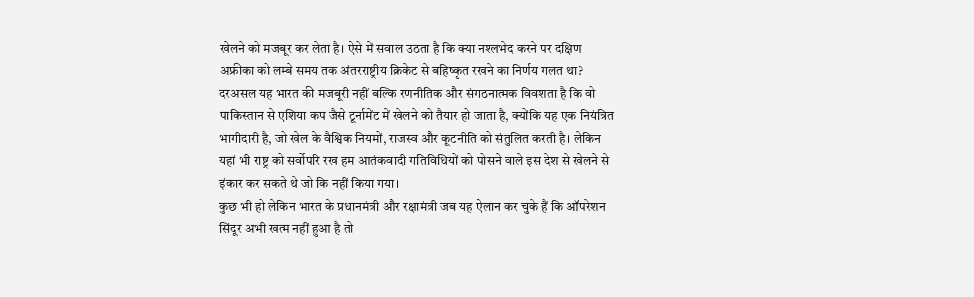खेलने को मजबूर कर लेता है। ऐसे में सवाल उठता है कि क्या नश्लभेद करने पर दक्षिण अफ्रीका को लम्बे समय तक अंतरराष्ट्रीय क्रिकेट से बहिष्कृत रखने का निर्णय गलत था?
दरअसल यह भारत की मजबूरी नहीं बल्कि रणनीतिक और संगठनात्मक विवशता है कि वो पाकिस्तान से एशिया कप जैसे टूर्नामेंट में खेलने को तैयार हो जाता है, क्योंकि यह एक नियंत्रित भागीदारी है, जो खेल के वैश्विक नियमों, राजस्व और कूटनीति को संतुलित करती है। लेकिन यहां भी राष्ट्र को सर्वोपरि रख हम आतंकवादी गतिविधियों को पोसने वाले इस देश से खेलने से इंकार कर सकते थे जो कि नहीं किया गया।
कुछ भी हो लेकिन भारत के प्रधानमंत्री और रक्षामंत्री जब यह ऐलान कर चुके हैं कि ऑपरेशन सिंदूर अभी खत्म नहीं हुआ है तो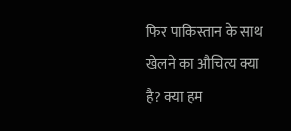फिर पाकिस्तान के साथ खेलने का औचित्य क्या है? क्या हम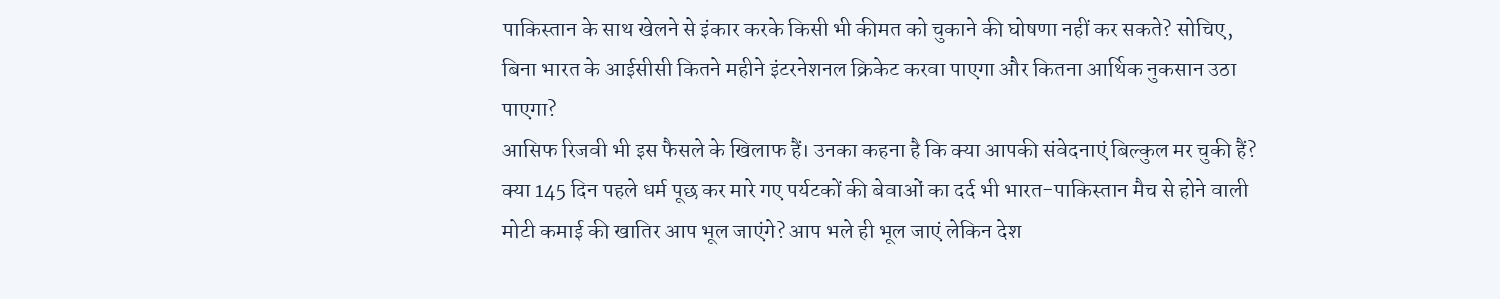पाकिस्तान के साथ खेलने से इंकार करके किसी भी कीमत को चुकाने की घोषणा नहीं कर सकते? सोचिए, बिना भारत के आईसीसी कितने महीने इंटरनेशनल क्रिकेट करवा पाएगा और कितना आर्थिक नुकसान उठा पाएगा?
आसिफ रिजवी भी इस फैसले के खिलाफ हैं। उनका कहना है कि क्या आपकी संवेदनाएं बिल्कुल मर चुकी हैं? क्या 145 दिन पहले धर्म पूछ कर मारे गए पर्यटकों की बेवाओं का दर्द भी भारत-पाकिस्तान मैच से होने वाली मोटी कमाई की खातिर आप भूल जाएंगे? आप भले ही भूल जाएं लेकिन देश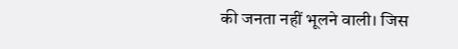की जनता नहीं भूलने वाली। जिस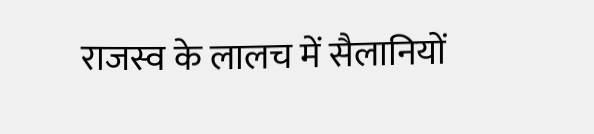राजस्व के लालच में सैलानियों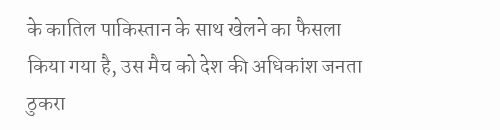के कातिल पाकिस्तान के साथ खेलने का फैसला किया गया है, उस मैच को देश की अधिकांश जनता ठुकरा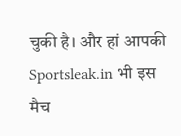चुकी है। और हां आपकी Sportsleak.in भी इस मैच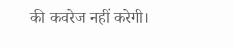की कवरेज नहीं करेगी।